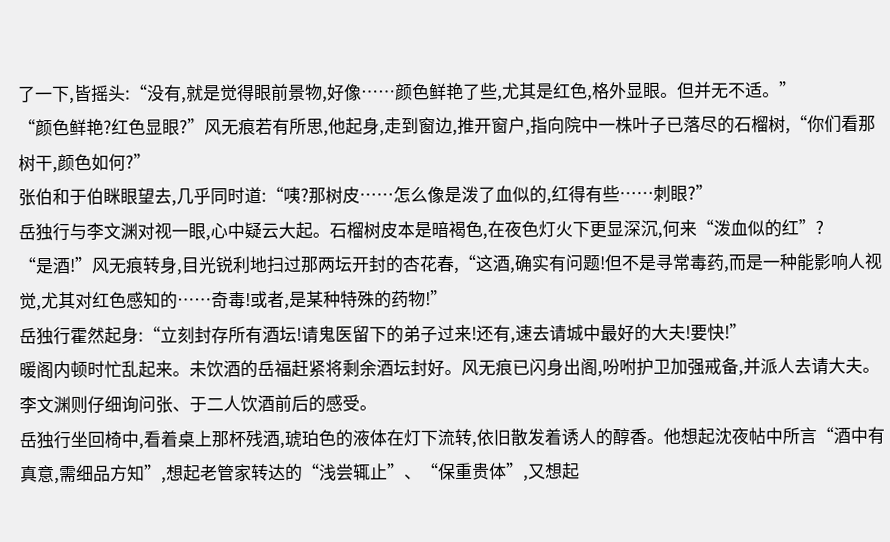了一下,皆摇头:“没有,就是觉得眼前景物,好像……颜色鲜艳了些,尤其是红色,格外显眼。但并无不适。”
“颜色鲜艳?红色显眼?”风无痕若有所思,他起身,走到窗边,推开窗户,指向院中一株叶子已落尽的石榴树,“你们看那树干,颜色如何?”
张伯和于伯眯眼望去,几乎同时道:“咦?那树皮……怎么像是泼了血似的,红得有些……刺眼?”
岳独行与李文渊对视一眼,心中疑云大起。石榴树皮本是暗褐色,在夜色灯火下更显深沉,何来“泼血似的红”?
“是酒!”风无痕转身,目光锐利地扫过那两坛开封的杏花春,“这酒,确实有问题!但不是寻常毒药,而是一种能影响人视觉,尤其对红色感知的……奇毒!或者,是某种特殊的药物!”
岳独行霍然起身:“立刻封存所有酒坛!请鬼医留下的弟子过来!还有,速去请城中最好的大夫!要快!”
暖阁内顿时忙乱起来。未饮酒的岳福赶紧将剩余酒坛封好。风无痕已闪身出阁,吩咐护卫加强戒备,并派人去请大夫。李文渊则仔细询问张、于二人饮酒前后的感受。
岳独行坐回椅中,看着桌上那杯残酒,琥珀色的液体在灯下流转,依旧散发着诱人的醇香。他想起沈夜帖中所言“酒中有真意,需细品方知”,想起老管家转达的“浅尝辄止”、“保重贵体”,又想起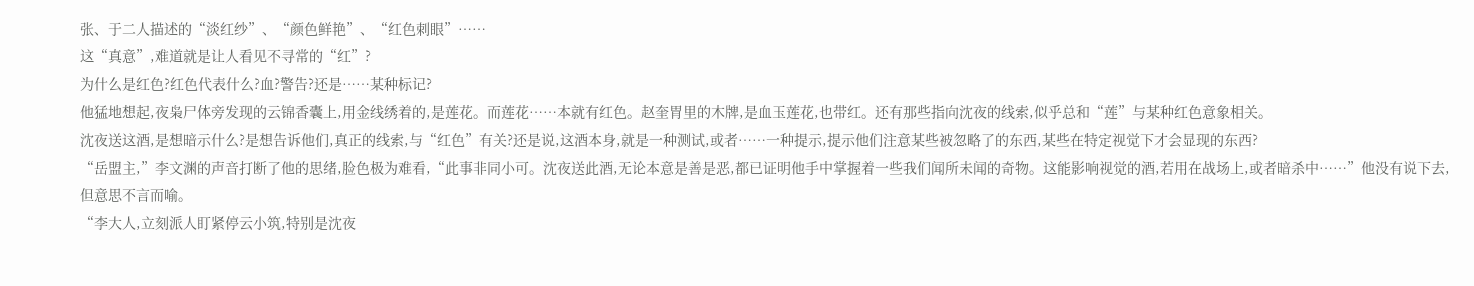张、于二人描述的“淡红纱”、“颜色鲜艳”、“红色刺眼”……
这“真意”,难道就是让人看见不寻常的“红”?
为什么是红色?红色代表什么?血?警告?还是……某种标记?
他猛地想起,夜枭尸体旁发现的云锦香囊上,用金线绣着的,是莲花。而莲花……本就有红色。赵奎胃里的木牌,是血玉莲花,也带红。还有那些指向沈夜的线索,似乎总和“莲”与某种红色意象相关。
沈夜送这酒,是想暗示什么?是想告诉他们,真正的线索,与“红色”有关?还是说,这酒本身,就是一种测试,或者……一种提示,提示他们注意某些被忽略了的东西,某些在特定视觉下才会显现的东西?
“岳盟主,”李文渊的声音打断了他的思绪,脸色极为难看,“此事非同小可。沈夜送此酒,无论本意是善是恶,都已证明他手中掌握着一些我们闻所未闻的奇物。这能影响视觉的酒,若用在战场上,或者暗杀中……”他没有说下去,但意思不言而喻。
“李大人,立刻派人盯紧停云小筑,特别是沈夜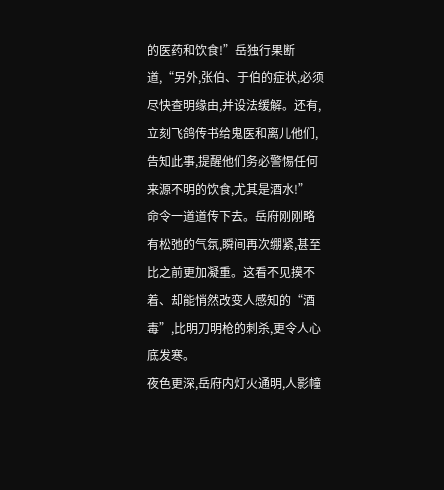的医药和饮食!”岳独行果断道,“另外,张伯、于伯的症状,必须尽快查明缘由,并设法缓解。还有,立刻飞鸽传书给鬼医和离儿他们,告知此事,提醒他们务必警惕任何来源不明的饮食,尤其是酒水!”
命令一道道传下去。岳府刚刚略有松弛的气氛,瞬间再次绷紧,甚至比之前更加凝重。这看不见摸不着、却能悄然改变人感知的“酒毒”,比明刀明枪的刺杀,更令人心底发寒。
夜色更深,岳府内灯火通明,人影幢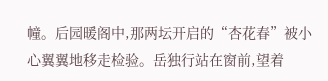幢。后园暖阁中,那两坛开启的“杏花春”被小心翼翼地移走检验。岳独行站在窗前,望着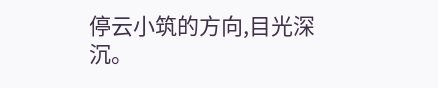停云小筑的方向,目光深沉。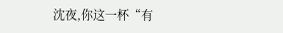沈夜,你这一杯“有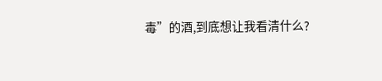毒”的酒,到底想让我看清什么?